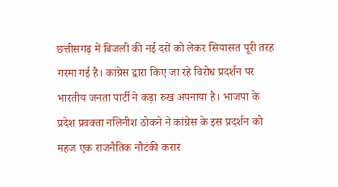छत्तीसगढ़ में बिजली की नई दरों को लेकर सियासत पूरी तरह गरमा गई है। कांग्रेस द्वारा किए जा रहे विरोध प्रदर्शन पर भारतीय जनता पार्टी ने कड़ा रुख अपनाया है। भाजपा के प्रदेश प्रवक्ता नलिनीश ठोकने ने कांग्रेस के इस प्रदर्शन को महज एक राजनैतिक नौटंकी करार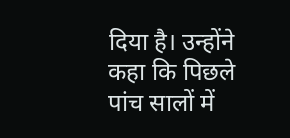दिया है। उन्होंने कहा कि पिछले पांच सालों में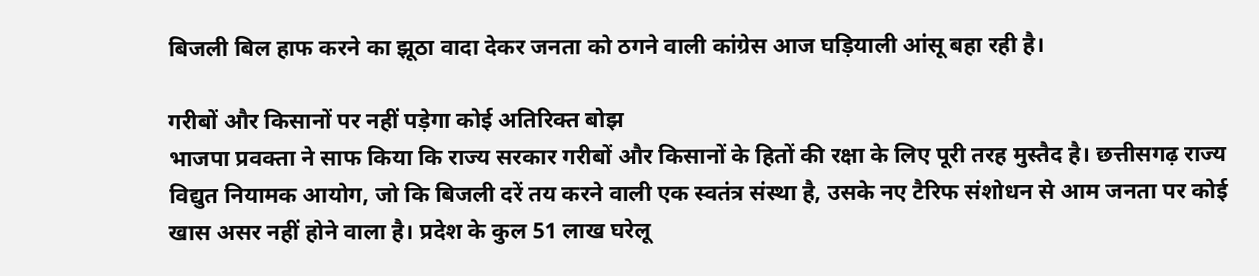बिजली बिल हाफ करने का झूठा वादा देकर जनता को ठगने वाली कांग्रेस आज घड़ियाली आंसू बहा रही है।

गरीबों और किसानों पर नहीं पड़ेगा कोई अतिरिक्त बोझ
भाजपा प्रवक्ता ने साफ किया कि राज्य सरकार गरीबों और किसानों के हितों की रक्षा के लिए पूरी तरह मुस्तैद है। छत्तीसगढ़ राज्य विद्युत नियामक आयोग, जो कि बिजली दरें तय करने वाली एक स्वतंत्र संस्था है, उसके नए टैरिफ संशोधन से आम जनता पर कोई खास असर नहीं होने वाला है। प्रदेश के कुल 51 लाख घरेलू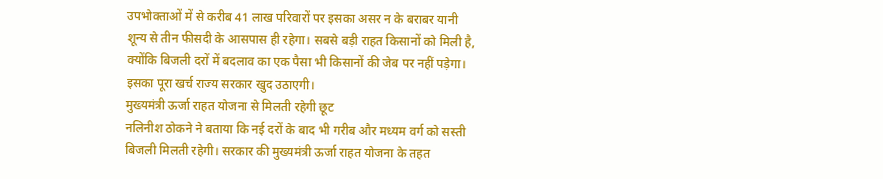उपभोक्ताओं में से करीब 41 लाख परिवारों पर इसका असर न के बराबर यानी शून्य से तीन फीसदी के आसपास ही रहेगा। सबसे बड़ी राहत किसानों को मिली है, क्योंकि बिजली दरों में बदलाव का एक पैसा भी किसानों की जेब पर नहीं पड़ेगा। इसका पूरा खर्च राज्य सरकार खुद उठाएगी।
मुख्यमंत्री ऊर्जा राहत योजना से मिलती रहेगी छूट
नलिनीश ठोकने ने बताया कि नई दरों के बाद भी गरीब और मध्यम वर्ग को सस्ती बिजली मिलती रहेगी। सरकार की मुख्यमंत्री ऊर्जा राहत योजना के तहत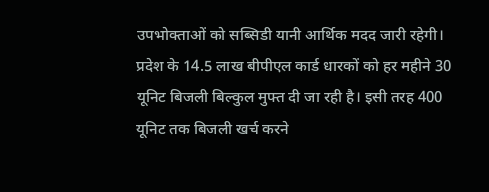उपभोक्ताओं को सब्सिडी यानी आर्थिक मदद जारी रहेगी। प्रदेश के 14.5 लाख बीपीएल कार्ड धारकों को हर महीने 30 यूनिट बिजली बिल्कुल मुफ्त दी जा रही है। इसी तरह 400 यूनिट तक बिजली खर्च करने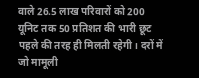वाले 26.5 लाख परिवारों को 200 यूनिट तक 50 प्रतिशत की भारी छूट पहले की तरह ही मिलती रहेगी। दरों में जो मामूली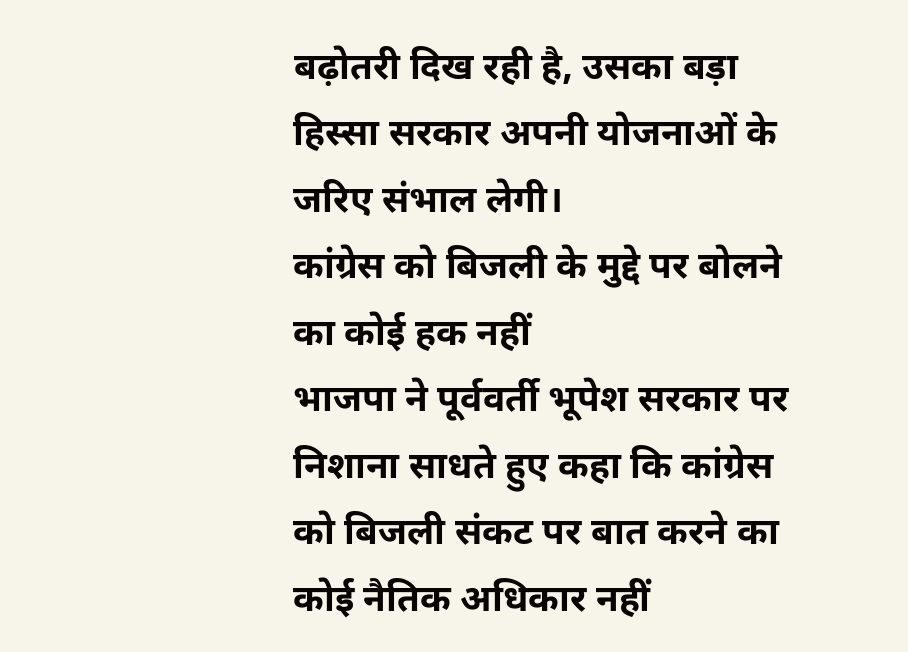बढ़ोतरी दिख रही है, उसका बड़ा हिस्सा सरकार अपनी योजनाओं के जरिए संभाल लेगी।
कांग्रेस को बिजली के मुद्दे पर बोलने का कोई हक नहीं
भाजपा ने पूर्ववर्ती भूपेश सरकार पर निशाना साधते हुए कहा कि कांग्रेस को बिजली संकट पर बात करने का कोई नैतिक अधिकार नहीं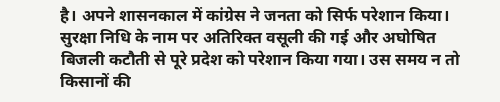है। अपने शासनकाल में कांग्रेस ने जनता को सिर्फ परेशान किया। सुरक्षा निधि के नाम पर अतिरिक्त वसूली की गई और अघोषित बिजली कटौती से पूरे प्रदेश को परेशान किया गया। उस समय न तो किसानों की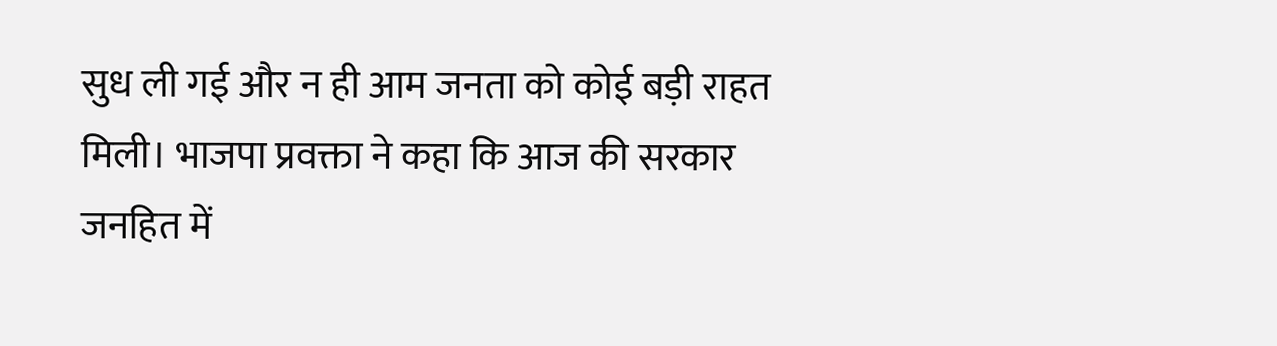सुध ली गई और न ही आम जनता को कोई बड़ी राहत मिली। भाजपा प्रवक्ता ने कहा कि आज की सरकार जनहित में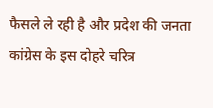फैसले ले रही है और प्रदेश की जनता कांग्रेस के इस दोहरे चरित्र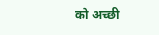को अच्छी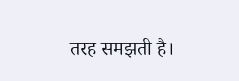तरह समझती है।